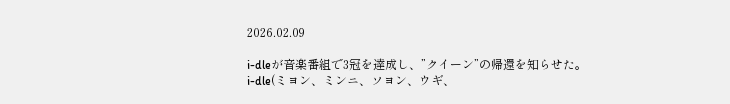2026.02.09

i-dleが音楽番組で3冠を達成し、”クイーン”の帰還を知らせた。
i-dle(ミヨン、ミンニ、ソヨン、ウギ、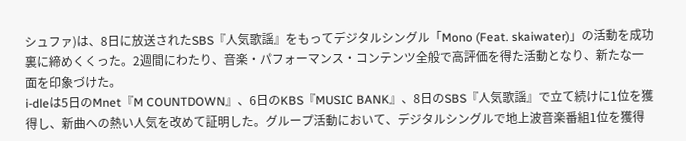シュファ)は、8日に放送されたSBS『人気歌謡』をもってデジタルシングル「Mono (Feat. skaiwater)」の活動を成功裏に締めくくった。2週間にわたり、音楽・パフォーマンス・コンテンツ全般で高評価を得た活動となり、新たな一面を印象づけた。
i-dleは5日のMnet『M COUNTDOWN』、6日のKBS『MUSIC BANK』、8日のSBS『人気歌謡』で立て続けに1位を獲得し、新曲への熱い人気を改めて証明した。グループ活動において、デジタルシングルで地上波音楽番組1位を獲得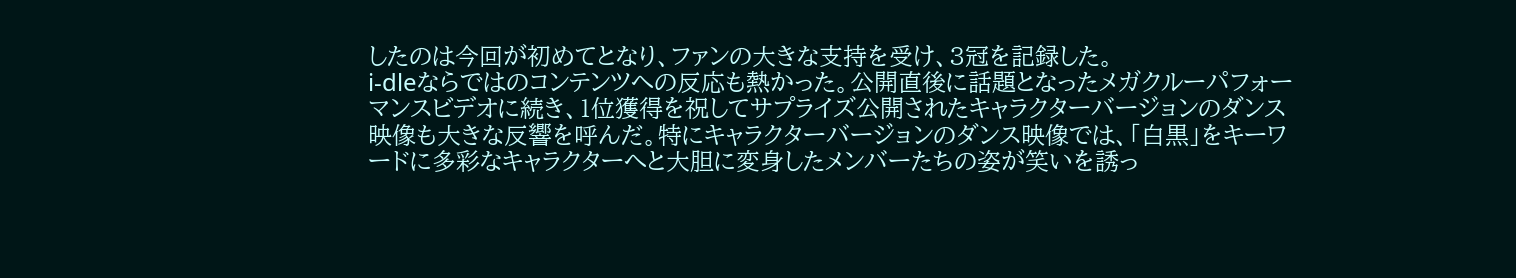したのは今回が初めてとなり、ファンの大きな支持を受け、3冠を記録した。
i-dleならではのコンテンツへの反応も熱かった。公開直後に話題となったメガクルーパフォーマンスビデオに続き、1位獲得を祝してサプライズ公開されたキャラクターバージョンのダンス映像も大きな反響を呼んだ。特にキャラクターバージョンのダンス映像では、「白黒」をキーワードに多彩なキャラクターへと大胆に変身したメンバーたちの姿が笑いを誘っ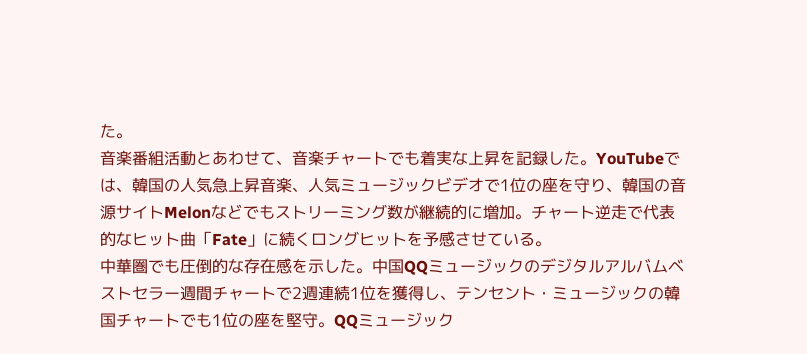た。
音楽番組活動とあわせて、音楽チャートでも着実な上昇を記録した。YouTubeでは、韓国の人気急上昇音楽、人気ミュージックビデオで1位の座を守り、韓国の音源サイトMelonなどでもストリーミング数が継続的に増加。チャート逆走で代表的なヒット曲「Fate」に続くロングヒットを予感させている。
中華圏でも圧倒的な存在感を示した。中国QQミュージックのデジタルアルバムベストセラー週間チャートで2週連続1位を獲得し、テンセント・ミュージックの韓国チャートでも1位の座を堅守。QQミュージック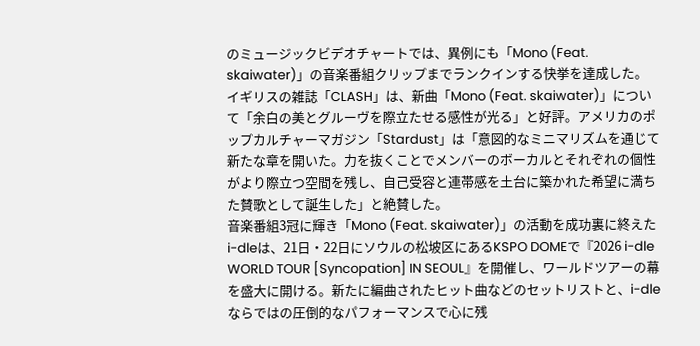のミュージックビデオチャートでは、異例にも「Mono (Feat. skaiwater)」の音楽番組クリップまでランクインする快挙を達成した。
イギリスの雑誌「CLASH」は、新曲「Mono (Feat. skaiwater)」について「余白の美とグルーヴを際立たせる感性が光る」と好評。アメリカのポップカルチャーマガジン「Stardust」は「意図的なミニマリズムを通じて新たな章を開いた。力を抜くことでメンバーのボーカルとそれぞれの個性がより際立つ空間を残し、自己受容と連帯感を土台に築かれた希望に満ちた賛歌として誕生した」と絶賛した。
音楽番組3冠に輝き「Mono (Feat. skaiwater)」の活動を成功裏に終えたi-dleは、21日・22日にソウルの松坡区にあるKSPO DOMEで『2026 i-dle WORLD TOUR [Syncopation] IN SEOUL』を開催し、ワールドツアーの幕を盛大に開ける。新たに編曲されたヒット曲などのセットリストと、i-dleならではの圧倒的なパフォーマンスで心に残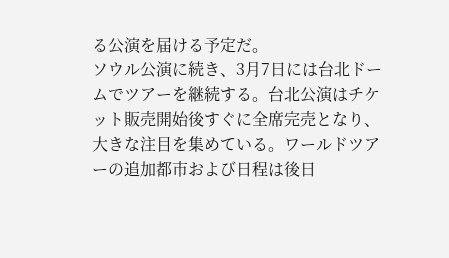る公演を届ける予定だ。
ソウル公演に続き、3月7日には台北ドームでツアーを継続する。台北公演はチケット販売開始後すぐに全席完売となり、大きな注目を集めている。ワールドツアーの追加都市および日程は後日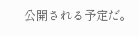公開される予定だ。